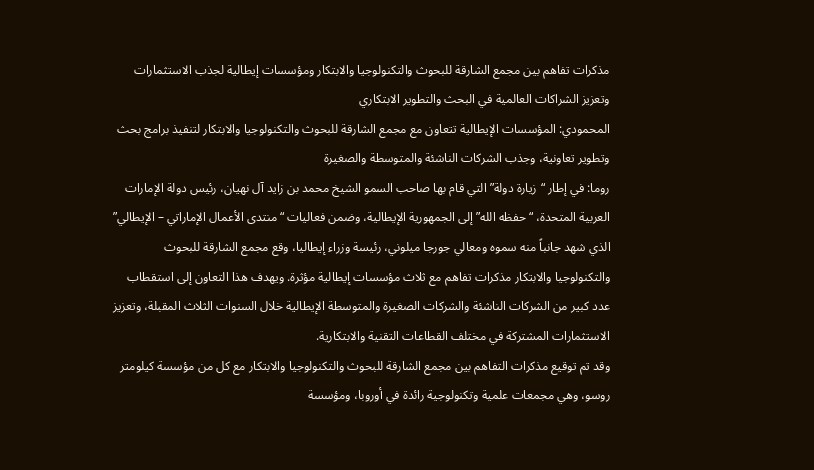مذكرات تفاهم بين مجمع الشارقة للبحوث والتكنولوجيا والابتكار ومؤسسات إيطالية لجذب الاستثمارات وتعزيز الشراكات العالمية في البحث والتطوير الابتكاري
المحمودي: المؤسسات الإيطالية تتعاون مع مجمع الشارقة للبحوث والتكنولوجيا والابتكار لتنفيذ برامج بحث وتطوير تعاونية، وجذب الشركات الناشئة والمتوسطة والصغيرة
روما: في إطار “زيارة دولة” التي قام بها صاحب السمو الشيخ محمد بن زايد آل نهيان، رئيس دولة الإمارات العربية المتحدة، “حفظه الله” إلى الجمهورية الإيطالية، وضمن فعاليات “منتدى الأعمال الإماراتي – الإيطالي” الذي شهد جانباً منه سموه ومعالي جورجا ميلوني، رئيسة وزراء إيطاليا، وقع مجمع الشارقة للبحوث والتكنولوجيا والابتكار مذكرات تفاهم مع ثلاث مؤسسات إيطالية مؤثرة. ويهدف هذا التعاون إلى استقطاب عدد كبير من الشركات الناشئة والشركات الصغيرة والمتوسطة الإيطالية خلال السنوات الثلاث المقبلة، وتعزيز الاستثمارات المشتركة في مختلف القطاعات التقنية والابتكارية.
وقد تم توقيع مذكرات التفاهم بين مجمع الشارقة للبحوث والتكنولوجيا والابتكار مع كل من مؤسسة كيلومتر روسو، وهي مجمعات علمية وتكنولوجية رائدة في أوروبا، ومؤسسة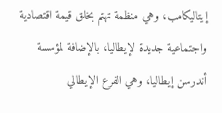إيتاليكامب، وهي منظمة تهتم بخلق قيمة اقتصادية واجتماعية جديدة لإيطاليا، بالإضافة لمؤسسة أندرسن إيطاليا، وهي الفرع الإيطالي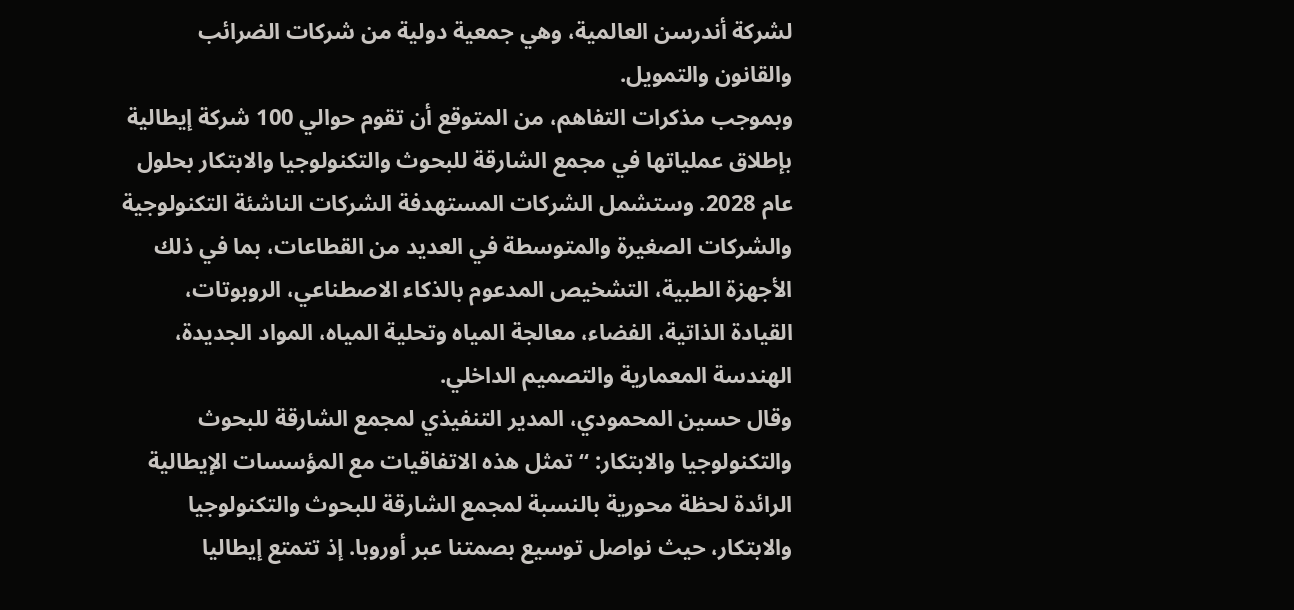لشركة أندرسن العالمية، وهي جمعية دولية من شركات الضرائب والقانون والتمويل.
وبموجب مذكرات التفاهم، من المتوقع أن تقوم حوالي 100 شركة إيطالية بإطلاق عملياتها في مجمع الشارقة للبحوث والتكنولوجيا والابتكار بحلول عام 2028. وستشمل الشركات المستهدفة الشركات الناشئة التكنولوجية والشركات الصغيرة والمتوسطة في العديد من القطاعات، بما في ذلك الأجهزة الطبية، التشخيص المدعوم بالذكاء الاصطناعي، الروبوتات، القيادة الذاتية، الفضاء، معالجة المياه وتحلية المياه، المواد الجديدة، الهندسة المعمارية والتصميم الداخلي.
وقال حسين المحمودي، المدير التنفيذي لمجمع الشارقة للبحوث والتكنولوجيا والابتكار: “تمثل هذه الاتفاقيات مع المؤسسات الإيطالية الرائدة لحظة محورية بالنسبة لمجمع الشارقة للبحوث والتكنولوجيا والابتكار، حيث نواصل توسيع بصمتنا عبر أوروبا. إذ تتمتع إيطاليا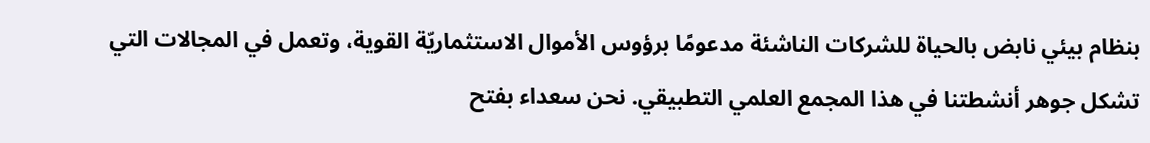بنظام بيئي نابض بالحياة للشركات الناشئة مدعومًا برؤوس الأموال الاستثماريّة القوية، وتعمل في المجالات التي تشكل جوهر أنشطتنا في هذا المجمع العلمي التطبيقي. نحن سعداء بفتح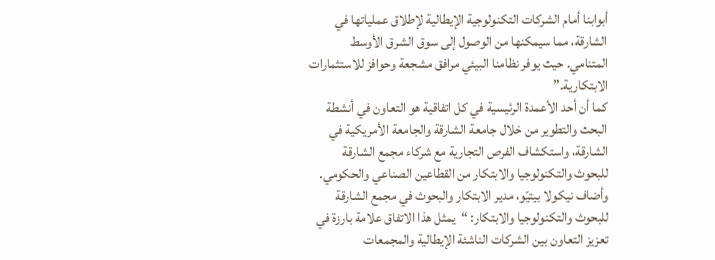أبوابنا أمام الشركات التكنولوجية الإيطالية لإطلاق عملياتها في الشارقة، مما سيمكنها من الوصول إلى سوق الشرق الأوسط المتنامي. حيث يوفر نظامنا البيئي مرافق مشجعة وحوافز للاستثمارات الابتكارية.”
كما أن أحد الأعمدة الرئيسية في كل اتفاقية هو التعاون في أنشطة البحث والتطوير من خلال جامعة الشارقة والجامعة الأمريكية في الشارقة، واستكشاف الفرص التجارية مع شركاء مجمع الشارقة للبحوث والتكنولوجيا والابتكار من القطاعين الصناعي والحكومي.
وأضاف نيكولا بيتيّو، مدير الابتكار والبحوث في مجمع الشارقة للبحوث والتكنولوجيا والابتكار: “يمثل هذا الاتفاق علامة بارزة في تعزيز التعاون بين الشركات الناشئة الإيطالية والمجمعات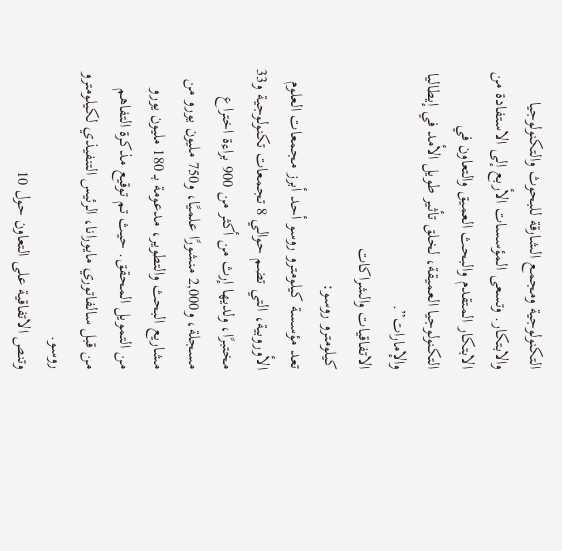التكنولوجية ومجمع الشارقة للبحوث والتكنولوجيا والابتكار. وتسعى المؤسسات الأربع إلى الاستفادة من الابتكار المتقدم والبحث العميق والتعاون في التكنولوجيا العميقة، لخلق تأثير طويل الأمد في إيطاليا والإمارات”.
الاتفاقيات والشراكات
كيلومترو روسو:
تعد مؤسسة كيلومترو روسو أحد أبرز مجمعات العلوم الأوروبية، التي تضم حوالي 8 تجمعات تكنولوجية و33 مختبرًا، ولديها إرث من أكثر من 900 براءة اختراع مسجلة، و2,000 منشورًا علميًا، و750 مليون يورو من مشاريع البحث والتطوير، مدعومة بـ 180 مليون يورو من التمويل المحقق. حيث تم توقيع مذكرة التفاهم من قبل سالفاتوري مايورانا، الرئيس التنفيذي لكيلومترو روسو.
وتنص الاتفاقية على التعاون حول 10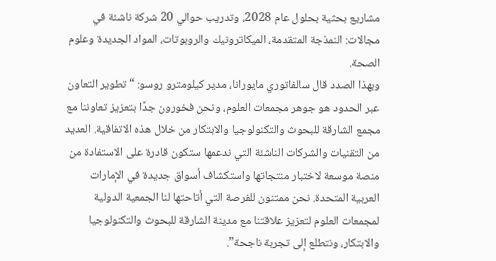مشاريع بحثية بحلول عام 2028، وتدريب حوالي 20 شركة ناشئة في مجالات: النمذجة المتقدمة، الميكاترونيك والروبوتات، المواد الجديدة وعلوم الصحة.
وبهذا الصدد قال سالفاتوري مايورانا، مدير كيلومترو روسو: “تطوير التعاون عبر الحدود هو جوهر مجمعات العلوم، ونحن فخورون جدًا بتعزيز تعاوننا مع مجمع الشارقة للبحوث والتكنولوجيا والابتكار من خلال هذه الاتفاقية. العديد من التقنيات والشركات الناشئة التي ندعمها ستكون قادرة على الاستفادة من منصة موسعة لاختبار منتجاتها واستكشاف أسواق جديدة في الإمارات العربية المتحدة. نحن ممتنون للفرصة التي أتاحتها لنا الجمعية الدولية لمجمعات العلوم لتعزيز علاقتنا مع مدينة الشارقة للبحوث والتكنولوجيا والابتكار، ونتطلع إلى تجربة ناجحة”.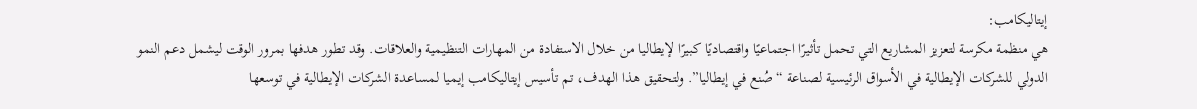إيتاليكامب:
هي منظمة مكرسة لتعزيز المشاريع التي تحمل تأثيرًا اجتماعيًا واقتصاديًا كبيرًا لإيطاليا من خلال الاستفادة من المهارات التنظيمية والعلاقات. وقد تطور هدفها بمرور الوقت ليشمل دعم النمو الدولي للشركات الإيطالية في الأسواق الرئيسية لصناعة “صُنع في إيطاليا”. ولتحقيق هذا الهدف، تم تأسيس إيتاليكامب إيميا لمساعدة الشركات الإيطالية في توسعها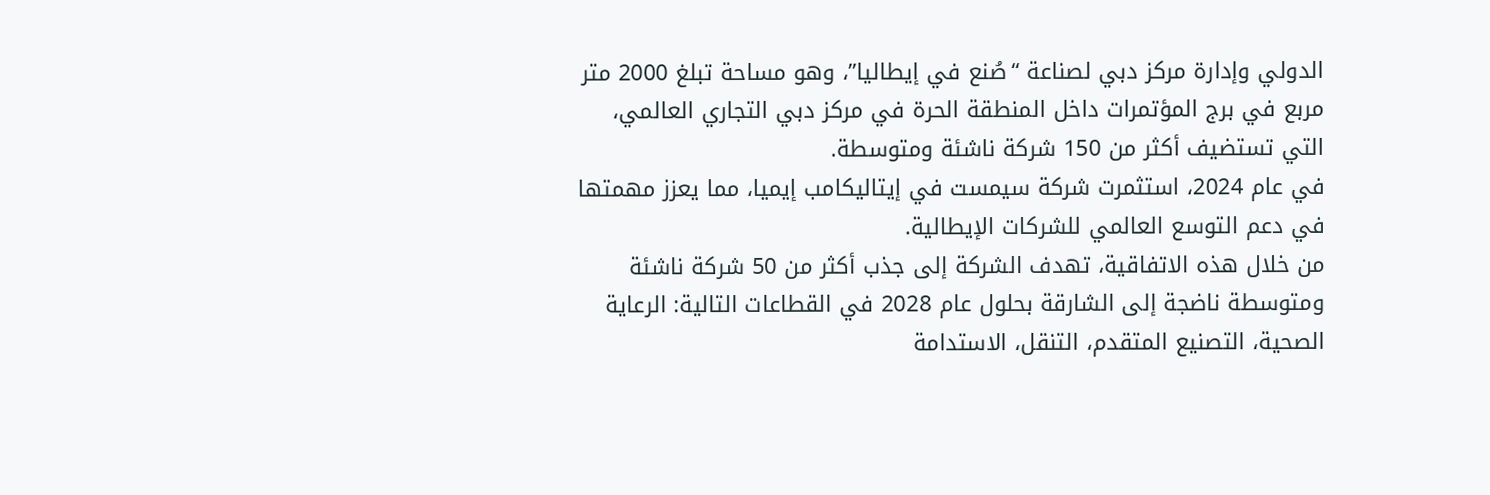الدولي وإدارة مركز دبي لصناعة “صُنع في إيطاليا”، وهو مساحة تبلغ 2000 متر مربع في برج المؤتمرات داخل المنطقة الحرة في مركز دبي التجاري العالمي، التي تستضيف أكثر من 150 شركة ناشئة ومتوسطة.
في عام 2024، استثمرت شركة سيمست في إيتاليكامب إيميا، مما يعزز مهمتها في دعم التوسع العالمي للشركات الإيطالية.
من خلال هذه الاتفاقية، تهدف الشركة إلى جذب أكثر من 50 شركة ناشئة ومتوسطة ناضجة إلى الشارقة بحلول عام 2028 في القطاعات التالية: الرعاية الصحية، التصنيع المتقدم، التنقل، الاستدامة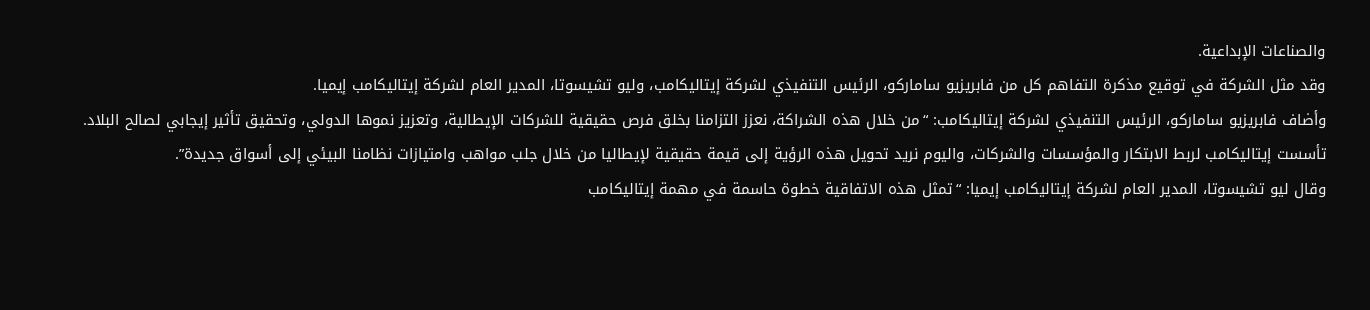والصناعات الإبداعية.
وقد مثل الشركة في توقيع مذكرة التفاهم كل من فابريزيو ساماركو، الرئيس التنفيذي لشركة إيتاليكامب، وليو تشيسوتا، المدير العام لشركة إيتاليكامب إيميا.
وأضاف فابريزيو ساماركو، الرئيس التنفيذي لشركة إيتاليكامب: “من خلال هذه الشراكة، نعزز التزامنا بخلق فرص حقيقية للشركات الإيطالية، وتعزيز نموها الدولي، وتحقيق تأثير إيجابي لصالح البلاد. تأسست إيتاليكامب لربط الابتكار والمؤسسات والشركات، واليوم نريد تحويل هذه الرؤية إلى قيمة حقيقية لإيطاليا من خلال جلب مواهب وامتيازات نظامنا البيئي إلى أسواق جديدة”.
وقال ليو تشيسوتا، المدير العام لشركة إيتاليكامب إيميا: “تمثل هذه الاتفاقية خطوة حاسمة في مهمة إيتاليكامب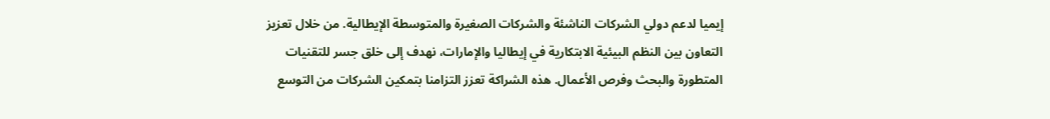إيميا لدعم دولي الشركات الناشئة والشركات الصغيرة والمتوسطة الإيطالية. من خلال تعزيز التعاون بين النظم البيئية الابتكارية في إيطاليا والإمارات، نهدف إلى خلق جسر للتقنيات المتطورة والبحث وفرص الأعمال. هذه الشراكة تعزز التزامنا بتمكين الشركات من التوسع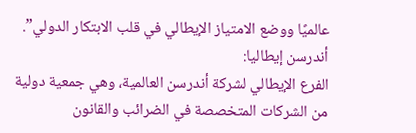عالميًا ووضع الامتياز الإيطالي في قلب الابتكار الدولي”.
أندرسن إيطاليا:
الفرع الإيطالي لشركة أندرسن العالمية، وهي جمعية دولية من الشركات المتخصصة في الضرائب والقانون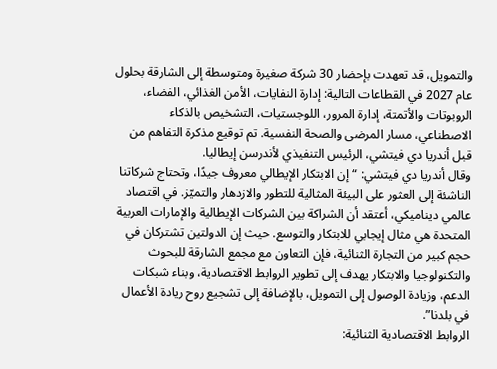والتمويل، قد تعهدت بإحضار 30 شركة صغيرة ومتوسطة إلى الشارقة بحلول عام 2027 في القطاعات التالية: إدارة النفايات، الأمن الغذائي، الفضاء، الروبوتات والأتمتة، إدارة المرور، اللوجستيات، التشخيص بالذكاء الاصطناعي، مسار المرضى والصحة النفسية. تم توقيع مذكرة التفاهم من قبل أندريا دي فيتشي، الرئيس التنفيذي لأندرسن إيطاليا.
وقال أندريا دي فيتشي: “إن الابتكار الإيطالي معروف جيدًا، وتحتاج شركاتنا الناشئة إلى العثور على البيئة المثالية للتطور والازدهار والتميّز. في اقتصاد عالمي ديناميكي، أعتقد أن الشراكة بين الشركات الإيطالية والإمارات العربية المتحدة هي مثال إيجابي للابتكار والتوسع. حيث إن الدولتين تشتركان في حجم كبير من التجارة الثنائية، فإن التعاون مع مجمع الشارقة للبحوث والتكنولوجيا والابتكار يهدف إلى تطوير الروابط الاقتصادية، وبناء شبكات الدعم، وزيادة الوصول إلى التمويل، بالإضافة إلى تشجيع روح ريادة الأعمال في بلدنا”.
الروابط الاقتصادية الثنائية: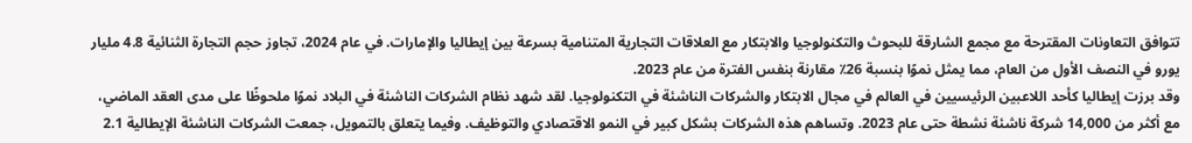تتوافق التعاونات المقترحة مع مجمع الشارقة للبحوث والتكنولوجيا والابتكار مع العلاقات التجارية المتنامية بسرعة بين إيطاليا والإمارات. في عام 2024، تجاوز حجم التجارة الثنائية 4.8 مليار يورو في النصف الأول من العام، مما يمثل نموًا بنسبة 26٪ مقارنة بنفس الفترة من عام 2023.
وقد برزت إيطاليا كأحد اللاعبين الرئيسيين في العالم في مجال الابتكار والشركات الناشئة في التكنولوجيا. لقد شهد نظام الشركات الناشئة في البلاد نموًا ملحوظًا على مدى العقد الماضي، مع أكثر من 14,000 شركة ناشئة نشطة حتى عام 2023. وتساهم هذه الشركات بشكل كبير في النمو الاقتصادي والتوظيف. وفيما يتعلق بالتمويل، جمعت الشركات الناشئة الإيطالية 2.1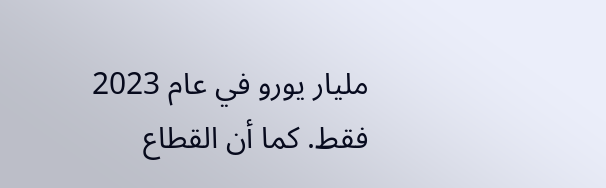مليار يورو في عام 2023 فقط. كما أن القطاع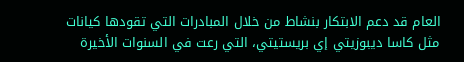العام قد دعم الابتكار بنشاط من خلال المبادرات التي تقودها كيانات مثل كاسا ديبوزيتي إي بريستيتي، التي رعت في السنوات الأخيرة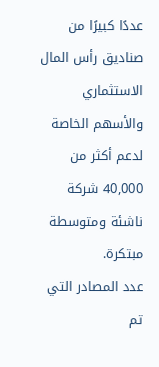عددًا كبيرًا من صناديق رأس المال الاستثماري والأسهم الخاصة لدعم أكثر من 40,000 شركة ناشئة ومتوسطة مبتكرة.
عدد المصادر التي تم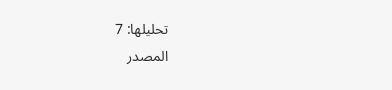تحليلها: 7
المصدر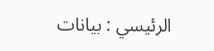الرئيسي : بيانات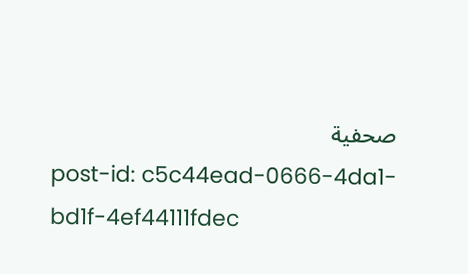صحفية
post-id: c5c44ead-0666-4da1-bd1f-4ef44111fdec